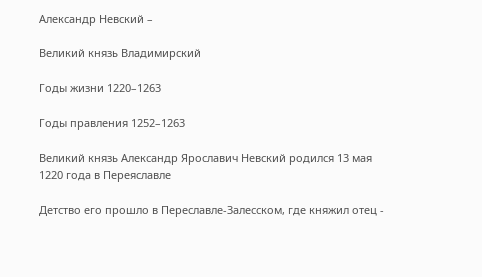Александр Невский –

Великий князь Владимирский

Годы жизни 1220–1263

Годы правления 1252–1263

Великий князь Александр Ярославич Невский родился 13 мая 1220 года в Переяславле

Детство его прошло в Переславле-Залесском, где княжил отец -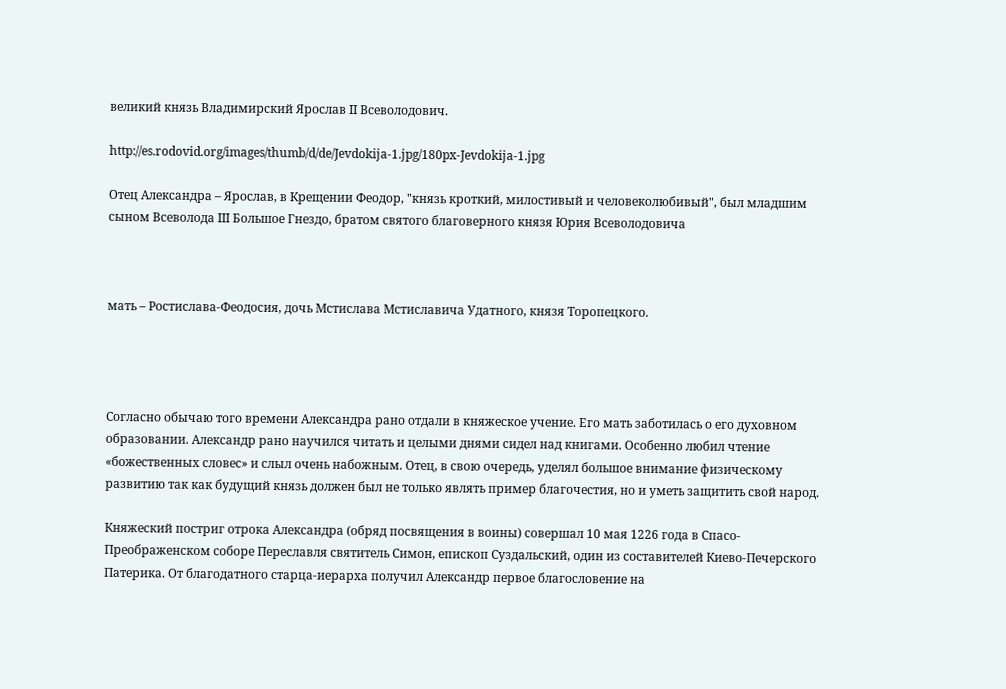великий князь Владимирский Ярослав II Всеволодович.

http://es.rodovid.org/images/thumb/d/de/Jevdokija-1.jpg/180px-Jevdokija-1.jpg

Отец Александра – Ярослав, в Крещении Феодор, "князь кроткий, милостивый и человеколюбивый", был младшим сыном Всеволода III Большое Гнездо, братом святого благоверного князя Юрия Всеволодовича



мать – Ростислава-Феодосия, дочь Мстислава Мстиславича Удатного, князя Торопецкого.




Согласно обычаю того времени Александра рано отдали в княжеское учение. Его мать заботилась о его духовном образовании. Александр рано научился читать и целыми днями сидел над книгами. Особенно любил чтение «божественных словес» и слыл очень набожным. Отец, в свою очередь, уделял большое внимание физическому развитию так как будущий князь должен был не только являть пример благочестия, но и уметь защитить свой народ.

Княжеский постриг отрока Александра (обряд посвящения в воины) совершал 10 мая 1226 года в Спасо-Преображенском соборе Переславля святитель Симон, епископ Суздальский, один из составителей Киево-Печерского Патерика. От благодатного старца-иерарха получил Александр первое благословение на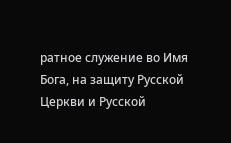ратное служение во Имя Бога, на защиту Русской Церкви и Русской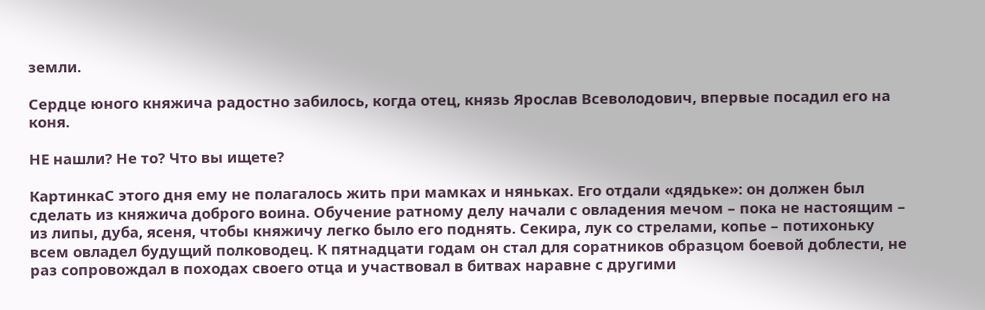земли.

Сердце юного княжича радостно забилось, когда отец, князь Ярослав Всеволодович, впервые посадил его на коня.

НЕ нашли? Не то? Что вы ищете?

КартинкаС этого дня ему не полагалось жить при мамках и няньках. Его отдали «дядьке»: он должен был сделать из княжича доброго воина. Обучение ратному делу начали с овладения мечом – пока не настоящим – из липы, дуба, ясеня, чтобы княжичу легко было его поднять. Секира, лук со стрелами, копье – потихоньку всем овладел будущий полководец. К пятнадцати годам он стал для соратников образцом боевой доблести, не раз сопровождал в походах своего отца и участвовал в битвах наравне с другими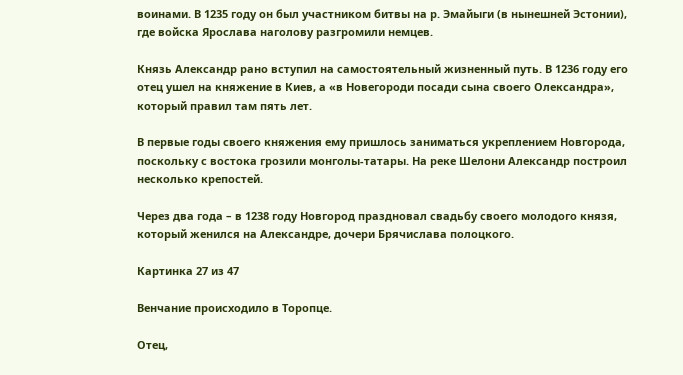воинами. В 1235 году он был участником битвы на р. Эмайыги (в нынешней Эстонии), где войска Ярослава наголову разгромили немцев.

Князь Александр рано вступил на самостоятельный жизненный путь. В 1236 году его отец ушел на княжение в Киев, а «в Новегороди посади сына своего Олександра», который правил там пять лет.

В первые годы своего княжения ему пришлось заниматься укреплением Новгорода, поскольку с востока грозили монголы-татары. На реке Шелони Александр построил несколько крепостей.

Через два года – в 1238 году Новгород праздновал свадьбу своего молодого князя, который женился на Александре, дочери Брячислава полоцкого.

Картинка 27 из 47

Венчание происходило в Торопце.

Отец,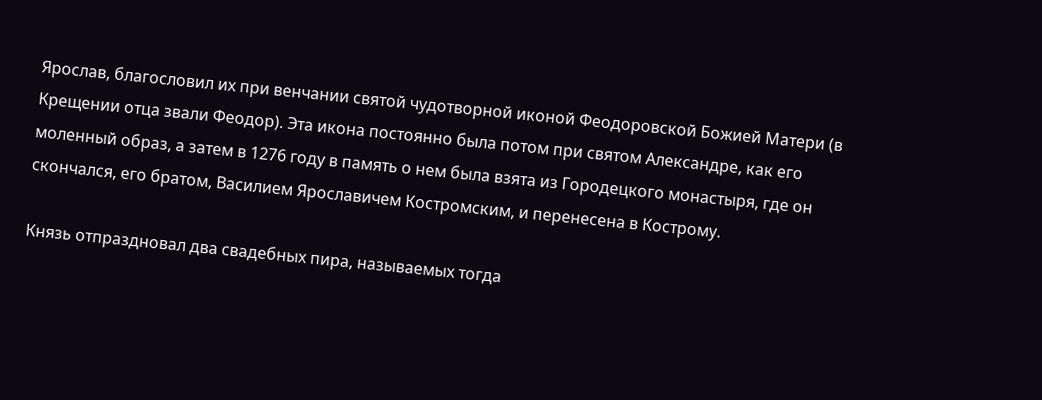Ярослав, благословил их при венчании святой чудотворной иконой Феодоровской Божией Матери (в Крещении отца звали Феодор). Эта икона постоянно была потом при святом Александре, как его моленный образ, а затем в 1276 году в память о нем была взята из Городецкого монастыря, где он скончался, его братом, Василием Ярославичем Костромским, и перенесена в Кострому.

Князь отпраздновал два свадебных пира, называемых тогда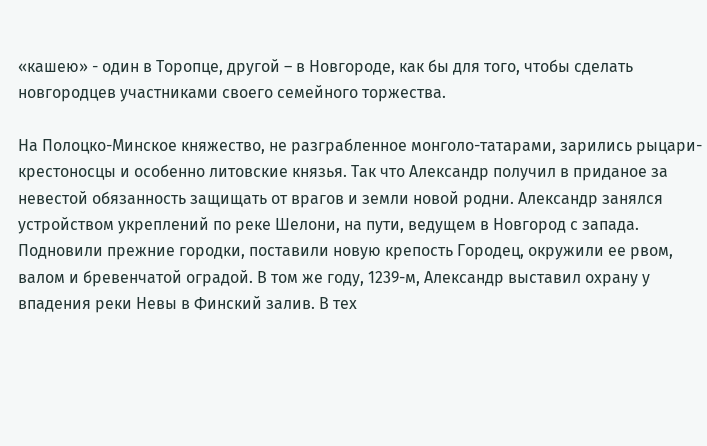«кашею» - один в Торопце, другой – в Новгороде, как бы для того, чтобы сделать новгородцев участниками своего семейного торжества.

На Полоцко-Минское княжество, не разграбленное монголо-татарами, зарились рыцари-крестоносцы и особенно литовские князья. Так что Александр получил в приданое за невестой обязанность защищать от врагов и земли новой родни. Александр занялся устройством укреплений по реке Шелони, на пути, ведущем в Новгород с запада. Подновили прежние городки, поставили новую крепость Городец, окружили ее рвом, валом и бревенчатой оградой. В том же году, 1239-м, Александр выставил охрану у впадения реки Невы в Финский залив. В тех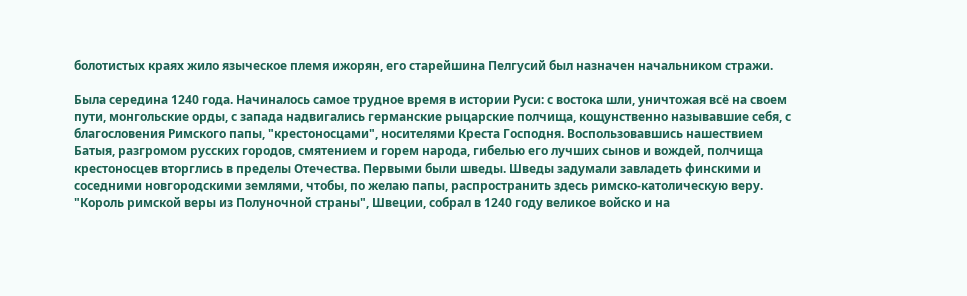болотистых краях жило языческое племя ижорян, его старейшина Пелгусий был назначен начальником стражи.

Была середина 1240 года. Начиналось самое трудное время в истории Руси: с востока шли, уничтожая всё на своем пути, монгольские орды, с запада надвигались германские рыцарские полчища, кощунственно называвшие себя, с благословения Римского папы, "крестоносцами", носителями Креста Господня. Воспользовавшись нашествием Батыя, разгромом русских городов, смятением и горем народа, гибелью его лучших сынов и вождей, полчища крестоносцев вторглись в пределы Отечества. Первыми были шведы. Шведы задумали завладеть финскими и соседними новгородскими землями, чтобы, по желаю папы, распространить здесь римско-католическую веру. "Король римской веры из Полуночной страны", Швеции, собрал в 1240 году великое войско и на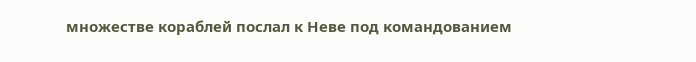множестве кораблей послал к Неве под командованием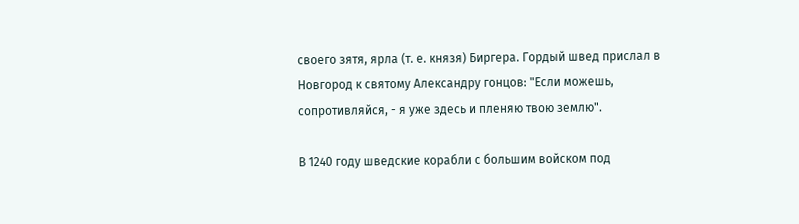своего зятя, ярла (т. е. князя) Биргера. Гордый швед прислал в Новгород к святому Александру гонцов: "Если можешь, сопротивляйся, - я уже здесь и пленяю твою землю".

В 1240 году шведские корабли с большим войском под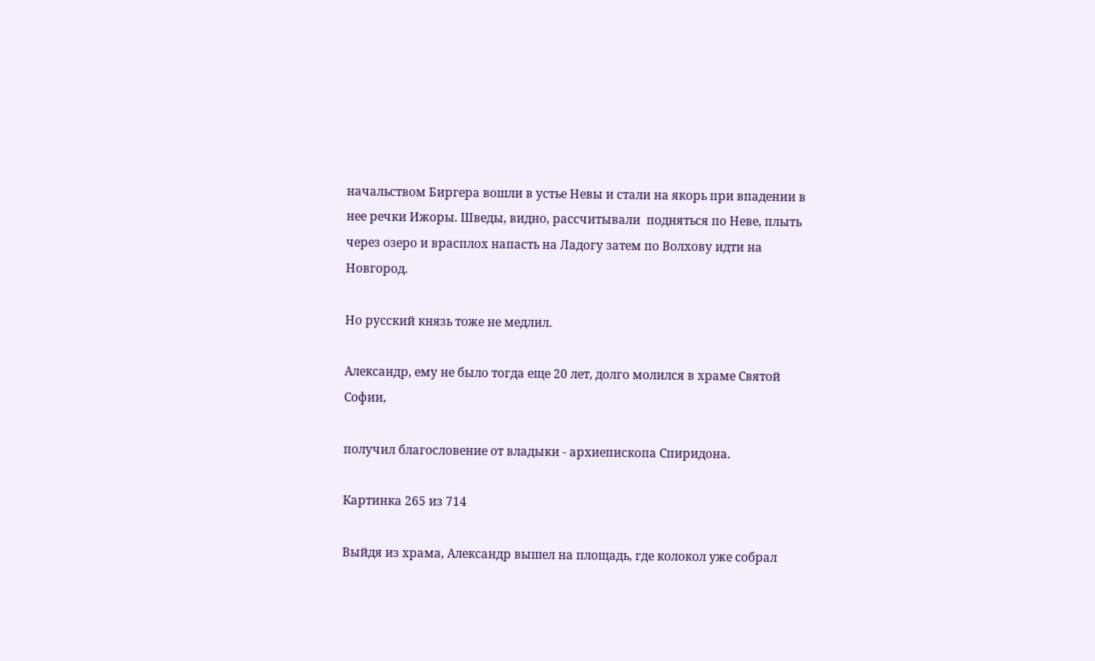начальством Биргера вошли в устье Невы и стали на якорь при впадении в нее речки Ижоры. Шведы, видно, рассчитывали  подняться по Неве, плыть через озеро и врасплох напасть на Ладогу затем по Волхову идти на Новгород.

Но русский князь тоже не медлил.

Александр, ему не было тогда еще 20 лет, долго молился в храме Святой Софии,

получил благословение от владыки - архиепископа Спиридона.

Картинка 265 из 714

Выйдя из храма, Александр вышел на площадь, где колокол уже собрал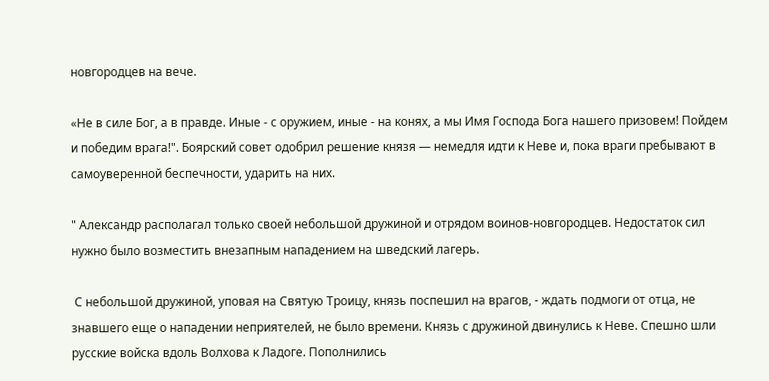новгородцев на вече.

«Не в силе Бог, а в правде. Иные - с оружием, иные - на конях, а мы Имя Господа Бога нашего призовем! Пойдем и победим врага!". Боярский совет одобрил решение князя — немедля идти к Неве и, пока враги пребывают в самоуверенной беспечности, ударить на них.

" Александр располагал только своей небольшой дружиной и отрядом воинов-новгородцев. Heдостаток сил нужно было возместить внезапным нападением на шведский лагерь.

 С небольшой дружиной, уповая на Святую Троицу, князь поспешил на врагов, - ждать подмоги от отца, не знавшего еще о нападении неприятелей, не было времени. Князь с дружиной двинулись к Неве. Спешно шли русские войска вдоль Волхова к Ладоге. Пополнились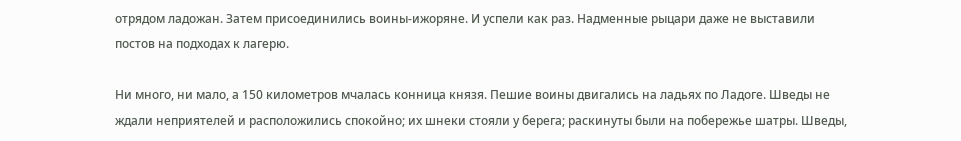отрядом ладожан. Затем присоединились воины-ижоряне. И успели как раз. Надменные рыцари даже не выставили постов на подходах к лагерю.

Ни много, ни мало, а 150 километров мчалась конница князя. Пешие воины двигались на ладьях по Ладоге. Шведы не ждали неприятелей и расположились спокойно; их шнеки стояли у берега; раскинуты были на побережье шатры. Шведы,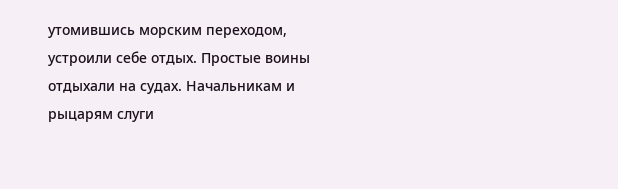утомившись морским переходом, устроили себе отдых. Простые воины отдыхали на судах. Начальникам и рыцарям слуги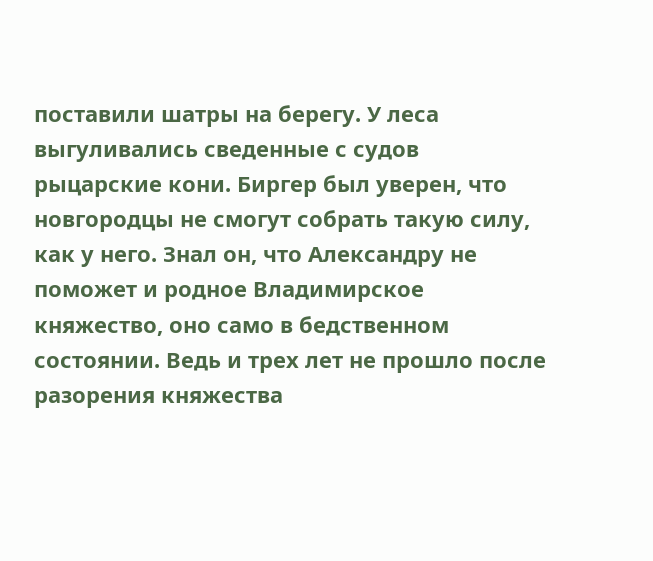поставили шатры на берегу. У леса выгуливались сведенные с судов рыцарские кони. Биргер был уверен, что новгородцы не смогут собрать такую силу, как у него. Знал он, что Александру не поможет и родное Владимирское княжество, оно само в бедственном состоянии. Ведь и трех лет не прошло после разорения княжества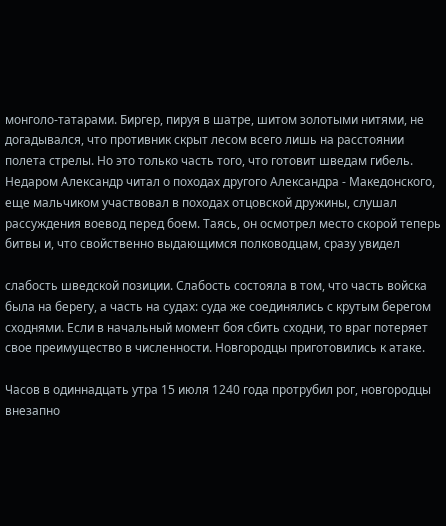монголо-татарами. Биргер, пируя в шатре, шитом золотыми нитями, не догадывался, что противник скрыт лесом всего лишь на расстоянии полета стрелы. Но это только часть того, что готовит шведам гибель. Недаром Александр читал о походах другого Александра - Македонского, еще мальчиком участвовал в походах отцовской дружины, слушал рассуждения воевод перед боем. Таясь, он осмотрел место скорой теперь битвы и, что свойственно выдающимся полководцам, сразу увидел

слабость шведской позиции. Слабость состояла в том, что часть войска была на берегу, а часть на судах: суда же соединялись с крутым берегом сходнями. Если в начальный момент боя сбить сходни, то враг потеряет свое преимущество в численности. Новгородцы приготовились к атаке.

Часов в одиннадцать утра 15 июля 1240 года протрубил рог, новгородцы внезапно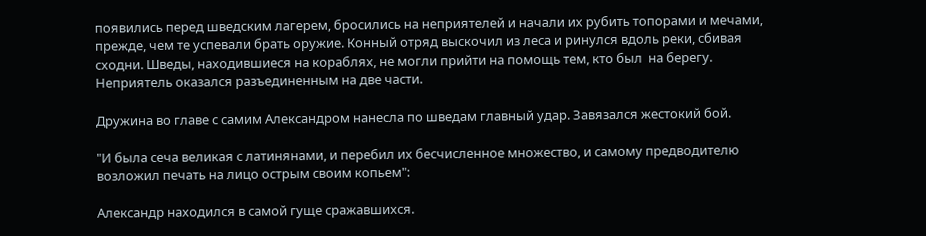появились перед шведским лагерем, бросились на неприятелей и начали их рубить топорами и мечами, прежде, чем те успевали брать оружие. Конный отряд выскочил из леса и ринулся вдоль реки, сбивая сходни. Шведы, находившиеся на кораблях, не могли прийти на помощь тем, кто был  на берегу. Неприятель оказался разъединенным на две части.

Дружина во главе с самим Александром нанесла по шведам главный удар. Завязался жестокий бой.

"И была сеча великая с латинянами, и перебил их бесчисленное множество, и самому предводителю возложил печать на лицо острым своим копьем":

Александр находился в самой гуще сражавшихся.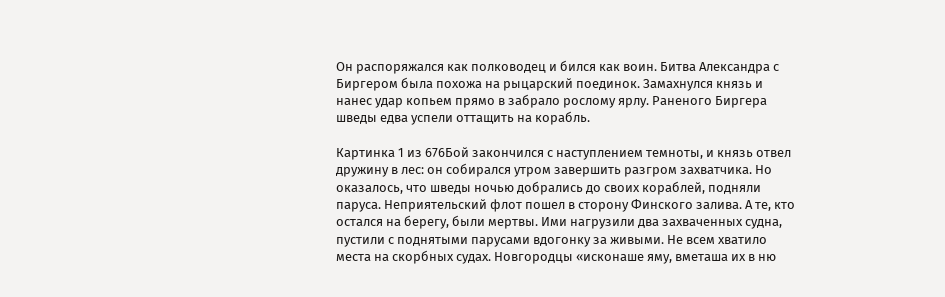Он распоряжался как полководец и бился как воин. Битва Александра с Биргером была похожа на рыцарский поединок. Замахнулся князь и нанес удар копьем прямо в забрало рослому ярлу. Раненого Биргера шведы едва успели оттащить на корабль.

Картинка 1 из 676Бой закончился с наступлением темноты, и князь отвел дружину в лес: он собирался утром завершить разгром захватчика. Но оказалось, что шведы ночью добрались до своих кораблей, подняли паруса. Неприятельский флот пошел в сторону Финского залива. А те, кто остался на берегу, были мертвы. Ими нагрузили два захваченных судна, пустили с поднятыми парусами вдогонку за живыми. Не всем хватило места на скорбных судах. Новгородцы «исконаше яму, вметаша их в ню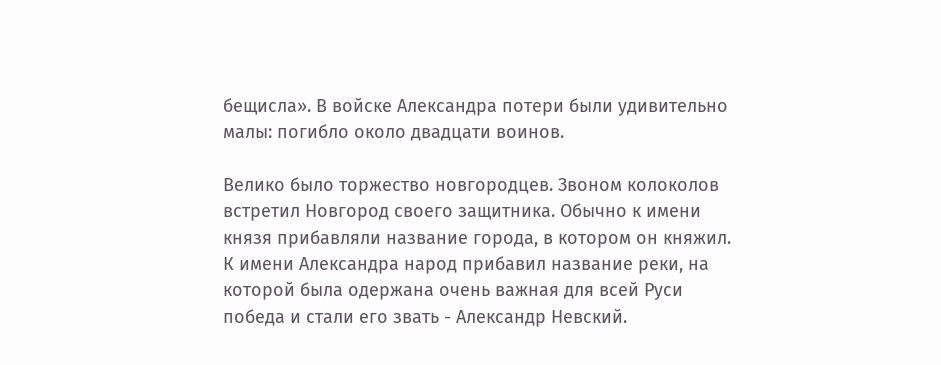бещисла». В войске Александра потери были удивительно малы: погибло около двадцати воинов.

Велико было торжество новгородцев. Звоном колоколов встретил Новгород своего защитника. Обычно к имени князя прибавляли название города, в котором он княжил. К имени Александра народ прибавил название реки, на которой была одержана очень важная для всей Руси победа и стали его звать - Александр Невский.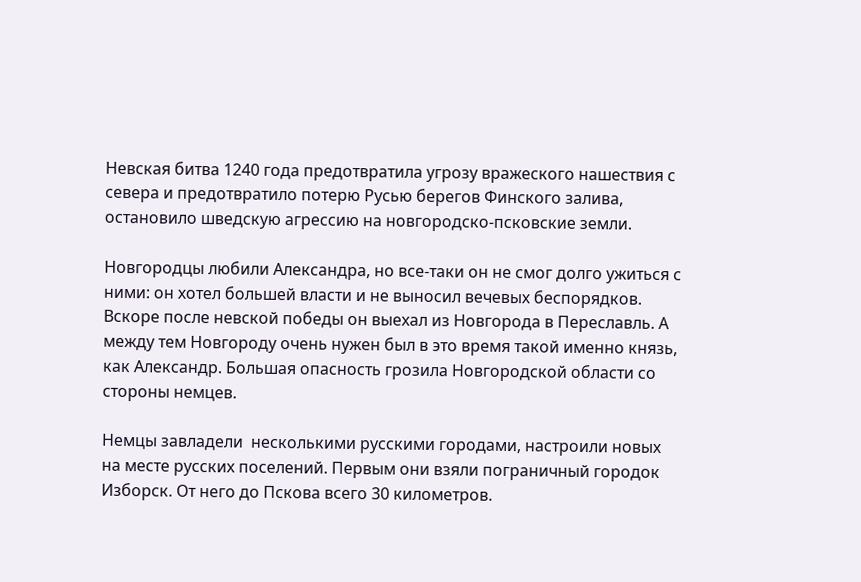Невская битва 1240 года предотвратила угрозу вражеского нашествия с севера и предотвратило потерю Русью берегов Финского залива, остановило шведскую агрессию на новгородско-псковские земли.

Новгородцы любили Александра, но все-таки он не смог долго ужиться с ними: он хотел большей власти и не выносил вечевых беспорядков. Вскоре после невской победы он выехал из Новгорода в Переславль. А между тем Новгороду очень нужен был в это время такой именно князь, как Александр. Большая опасность грозила Новгородской области со стороны немцев.

Немцы завладели  несколькими русскими городами, настроили новых на месте русских поселений. Первым они взяли пограничный городок Изборск. От него до Пскова всего 30 километров.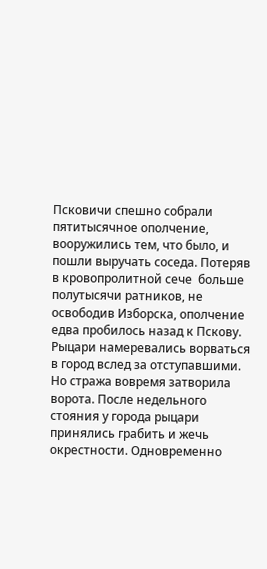Псковичи спешно собрали пятитысячное ополчение, вооружились тем, что было, и пошли выручать соседа. Потеряв в кровопролитной сече  больше полутысячи ратников, не освободив Изборска, ополчение едва пробилось назад к Пскову. Рыцари намеревались ворваться в город вслед за отступавшими. Но стража вовремя затворила ворота. После недельного стояния у города рыцари принялись грабить и жечь окрестности. Одновременно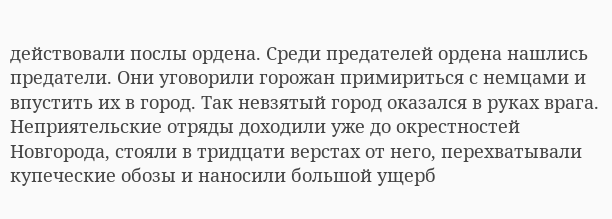действовали послы ордена. Среди предателей ордена нашлись предатели. Они уговорили горожан примириться с немцами и впустить их в город. Так невзятый город оказался в руках врага.  Неприятельские отряды доходили уже до окрестностей Новгорода, стояли в тридцати верстах от него, перехватывали купеческие обозы и наносили большой ущерб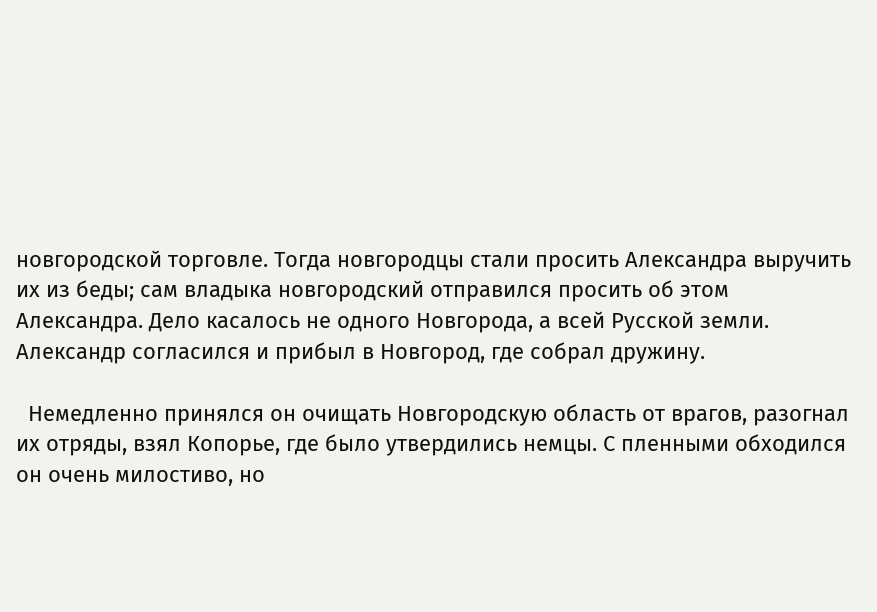новгородской торговле. Тогда новгородцы стали просить Александра выручить их из беды; сам владыка новгородский отправился просить об этом Александра. Дело касалось не одного Новгорода, а всей Русской земли. Александр согласился и прибыл в Новгород, где собрал дружину.

  Немедленно принялся он очищать Новгородскую область от врагов, разогнал их отряды, взял Копорье, где было утвердились немцы. С пленными обходился он очень милостиво, но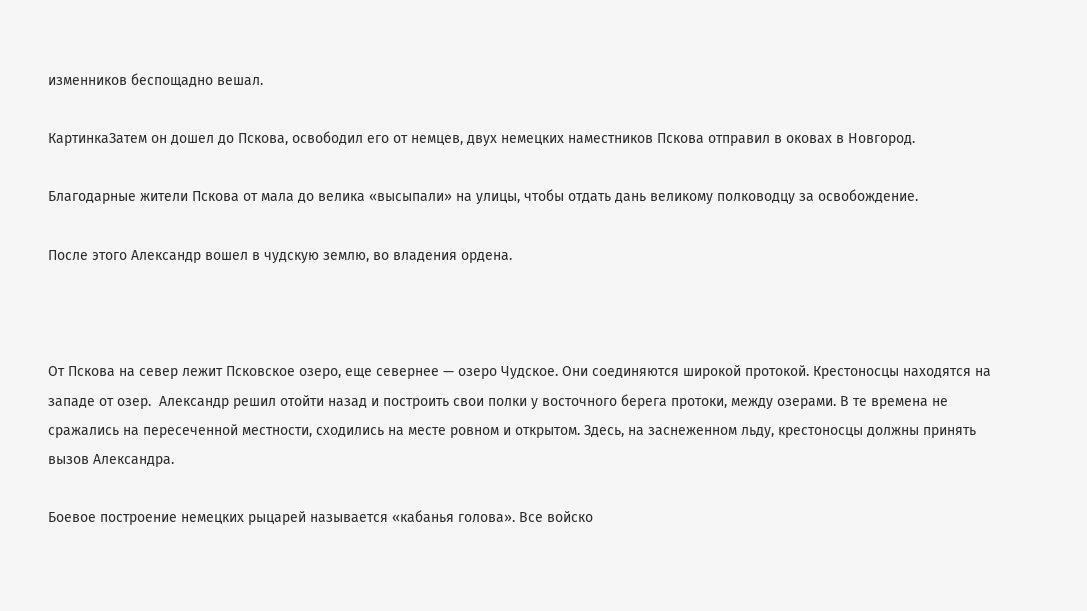изменников беспощадно вешал.

КартинкаЗатем он дошел до Пскова, освободил его от немцев, двух немецких наместников Пскова отправил в оковах в Новгород.

Благодарные жители Пскова от мала до велика «высыпали» на улицы, чтобы отдать дань великому полководцу за освобождение.

После этого Александр вошел в чудскую землю, во владения ордена.



От Пскова на север лежит Псковское озеро, еще севернее — озеро Чудское. Они соединяются широкой протокой. Крестоносцы находятся на западе от озер.  Александр решил отойти назад и построить свои полки у восточного берега протоки, между озерами. В те времена не сражались на пересеченной местности, сходились на месте ровном и открытом. Здесь, на заснеженном льду, крестоносцы должны принять вызов Александра.

Боевое построение немецких рыцарей называется «кабанья голова». Все войско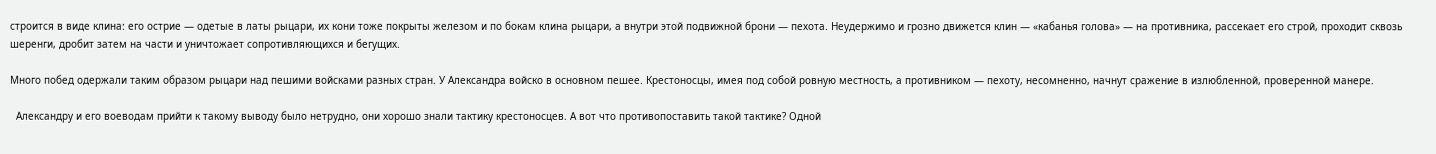строится в виде клина: его острие — одетые в латы рыцари, их кони тоже покрыты железом и по бокам клина рыцари, а внутри этой подвижной брони — пехота. Неудержимо и грозно движется клин — «кабанья голова» — на противника, рассекает его строй, проходит сквозь шеренги, дробит затем на части и уничтожает сопротивляющихся и бегущих.

Много побед одержали таким образом рыцари над пешими войсками разных стран. У Александра войско в основном пешее. Крестоносцы, имея под собой ровную местность, а противником — пехоту, несомненно, начнут сражение в излюбленной, проверенной манере.

  Александру и его воеводам прийти к такому выводу было нетрудно, они хорошо знали тактику крестоносцев. А вот что противопоставить такой тактике? Одной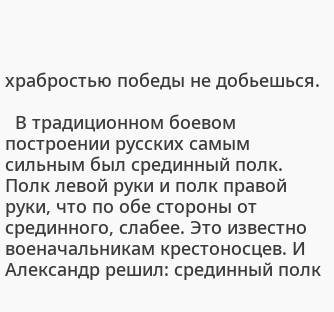храбростью победы не добьешься.

  В традиционном боевом построении русских самым сильным был срединный полк. Полк левой руки и полк правой руки, что по обе стороны от срединного, слабее. Это известно военачальникам крестоносцев. И Александр решил: срединный полк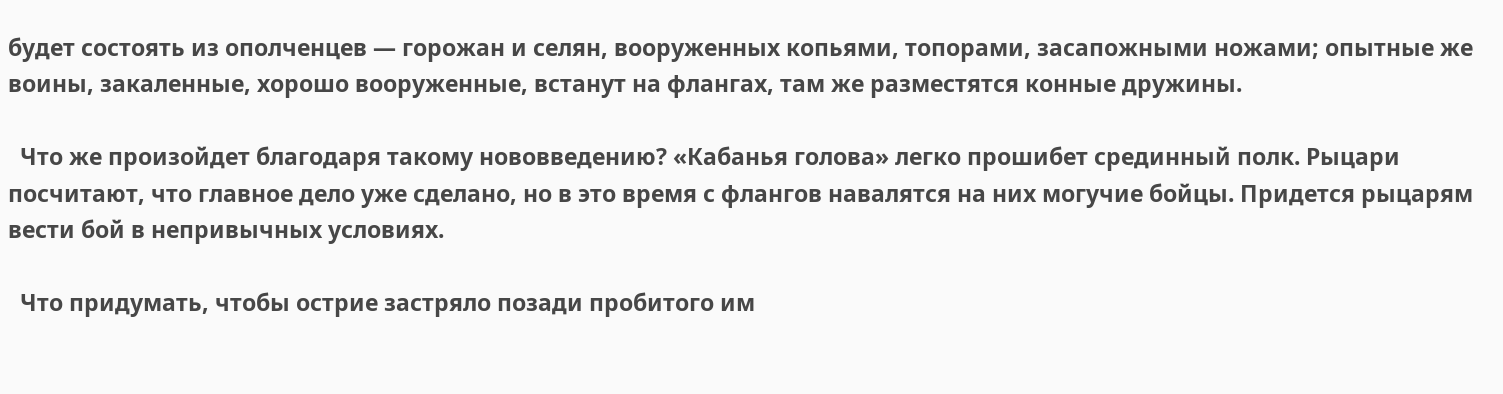будет состоять из ополченцев — горожан и селян, вооруженных копьями, топорами, засапожными ножами; опытные же воины, закаленные, хорошо вооруженные, встанут на флангах, там же разместятся конные дружины.

  Что же произойдет благодаря такому нововведению? «Кабанья голова» легко прошибет срединный полк. Рыцари посчитают, что главное дело уже сделано, но в это время с флангов навалятся на них могучие бойцы. Придется рыцарям вести бой в непривычных условиях.

  Что придумать, чтобы острие застряло позади пробитого им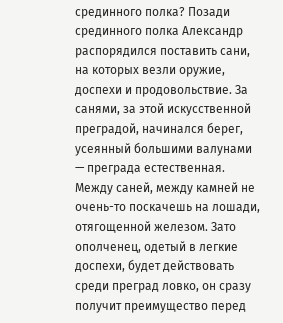срединного полка? Позади срединного полка Александр распорядился поставить сани, на которых везли оружие, доспехи и продовольствие. За санями, за этой искусственной преградой, начинался берег, усеянный большими валунами — преграда естественная. Между саней, между камней не очень-то поскачешь на лошади, отягощенной железом. Зато ополченец, одетый в легкие доспехи, будет действовать среди преград ловко, он сразу получит преимущество перед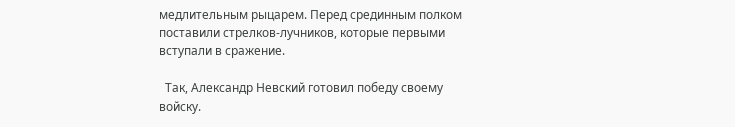медлительным рыцарем. Перед срединным полком поставили стрелков-лучников, которые первыми вступали в сражение.

  Так, Александр Невский готовил победу своему войску.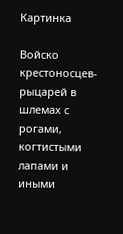Картинка

Войско крестоносцев-рыцарей в шлемах с рогами, когтистыми лапами и иными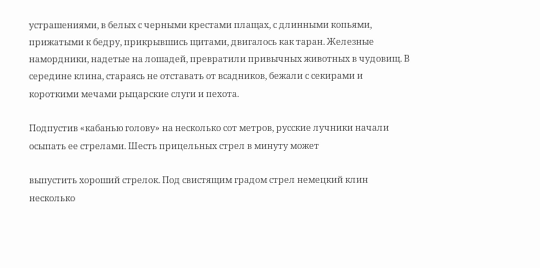устрашениями, в белых с черными крестами плащах, с длинными копьями, прижатыми к бедру, прикрывшись щитами, двигалось как таран. Железные намордники, надетые на лошадей, превратили привычных животных в чудовищ. В середине клина, стараясь не отставать от всадников, бежали с секирами и короткими мечами рыцарские слуги и пехота.

Подпустив «кабанью голову» на несколько сот метров, русские лучники начали осыпать ее стрелами. Шесть прицельных стрел в минуту может

выпустить хороший стрелок. Под свистящим градом стрел немецкий клин несколько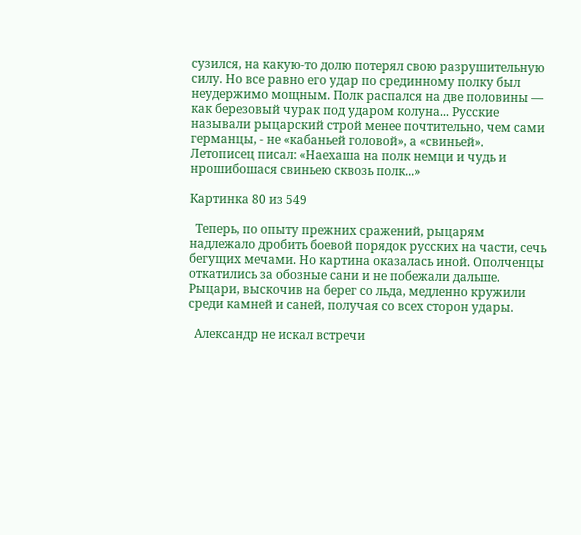сузился, на какую-то долю потерял свою разрушительную силу. Но все равно его удар по срединному полку был неудержимо мощным. Полк распался на две половины — как березовый чурак под ударом колуна... Русские называли рыцарский строй менее почтительно, чем сами германцы, - не «кабаньей головой», а «свиньей». Летописец писал: «Наехаша на полк немци и чудь и нрошибошася свиньею сквозь полк...»

Картинка 80 из 549

  Теперь, по опыту прежних сражений, рыцарям надлежало дробить боевой порядок русских на части, сечь бегущих мечами. Но картина оказалась иной. Ополченцы откатились за обозные сани и не побежали дальше. Рыцари, выскочив на берег со льда, медленно кружили среди камней и саней, получая со всех сторон удары.

  Александр не искал встречи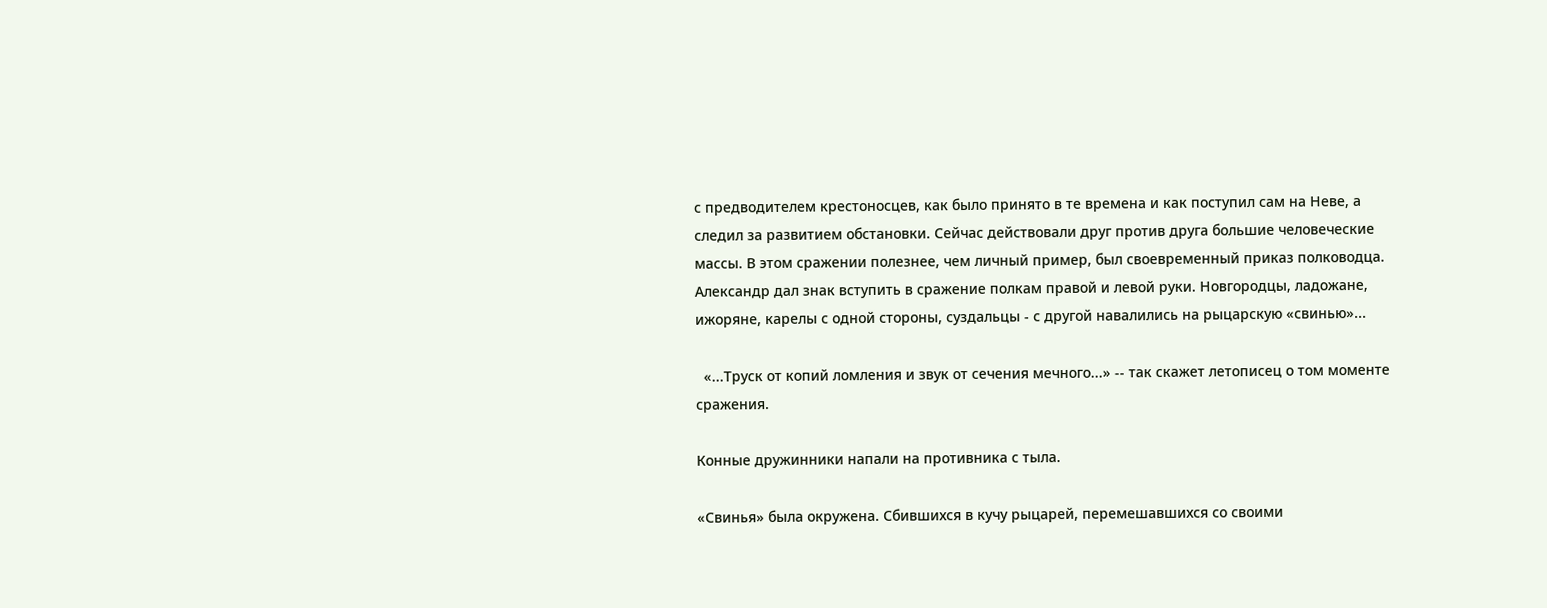с предводителем крестоносцев, как было принято в те времена и как поступил сам на Неве, а следил за развитием обстановки. Сейчас действовали друг против друга большие человеческие массы. В этом сражении полезнее, чем личный пример, был своевременный приказ полководца. Александр дал знак вступить в сражение полкам правой и левой руки. Новгородцы, ладожане, ижоряне, карелы с одной стороны, суздальцы - с другой навалились на рыцарскую «свинью»...

  «...Труск от копий ломления и звук от сечения мечного...» -- так скажет летописец о том моменте сражения.

Конные дружинники напали на противника с тыла.

«Свинья» была окружена. Сбившихся в кучу рыцарей, перемешавшихся со своими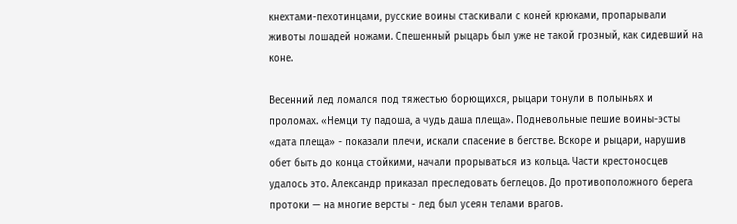кнехтами-пехотинцами, русские воины стаскивали с коней крюками, пропарывали животы лошадей ножами. Спешенный рыцарь был уже не такой грозный, как сидевший на коне.

Весенний лед ломался под тяжестью борющихся, рыцари тонули в полыньях и проломах. «Немци ту падоша, а чудь даша плеща». Подневольные пешие воины-эсты «дата плеща» - показали плечи, искали спасение в бегстве. Вскоре и рыцари, нарушив обет быть до конца стойкими, начали прорываться из кольца. Части крестоносцев удалось это. Александр приказал преследовать беглецов. До противоположного берега протоки — на многие версты - лед был усеян телами врагов.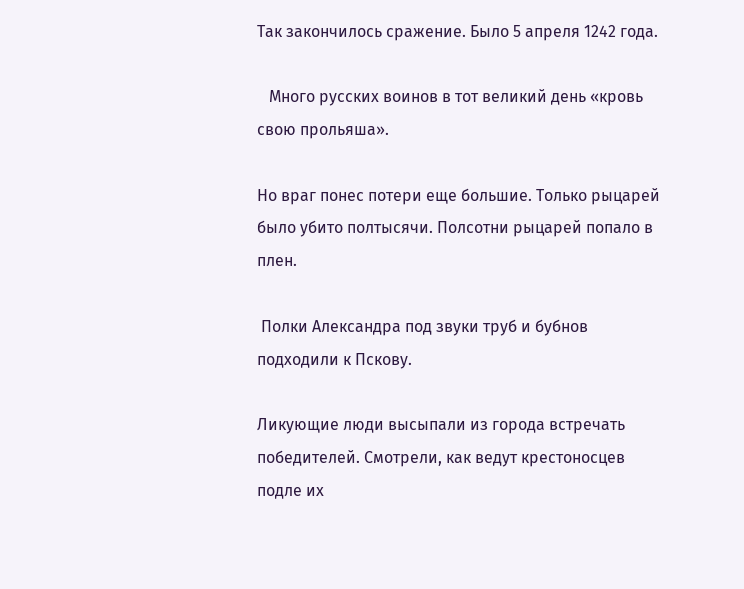Так закончилось сражение. Было 5 апреля 1242 года.

   Много русских воинов в тот великий день «кровь свою прольяша».

Но враг понес потери еще большие. Только рыцарей было убито полтысячи. Полсотни рыцарей попало в плен.

 Полки Александра под звуки труб и бубнов подходили к Пскову.

Ликующие люди высыпали из города встречать победителей. Смотрели, как ведут крестоносцев подле их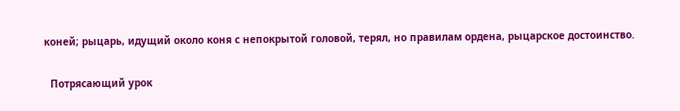коней; рыцарь, идущий около коня с непокрытой головой, терял, но правилам ордена, рыцарское достоинство.

  Потрясающий урок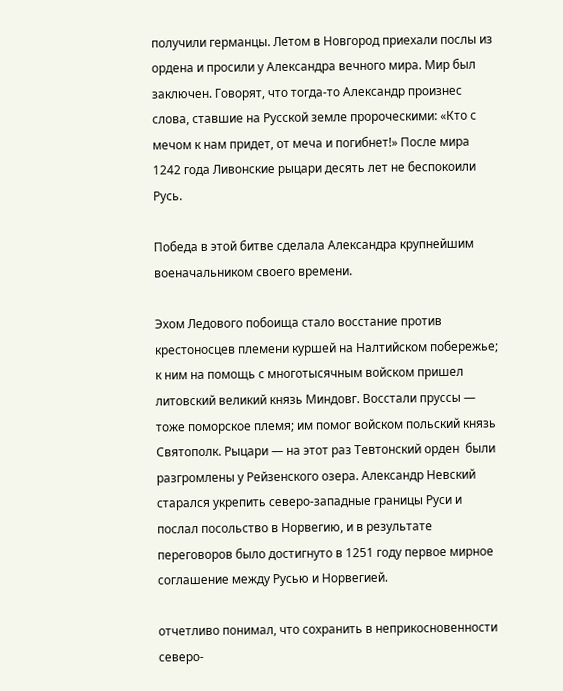получили германцы. Летом в Новгород приехали послы из ордена и просили у Александра вечного мира. Мир был заключен. Говорят, что тогда-то Александр произнес слова, ставшие на Русской земле пророческими: «Кто с мечом к нам придет, от меча и погибнет!» После мира 1242 года Ливонские рыцари десять лет не беспокоили Русь.

Победа в этой битве сделала Александра крупнейшим военачальником своего времени.

Эхом Ледового побоища стало восстание против крестоносцев племени куршей на Налтийском побережье; к ним на помощь с многотысячным войском пришел литовский великий князь Миндовг. Восстали пруссы — тоже поморское племя; им помог войском польский князь Святополк. Рыцари — на этот раз Тевтонский орден  были разгромлены у Рейзенского озера. Александр Невский старался укрепить северо-западные границы Руси и послал посольство в Норвегию, и в результате переговоров было достигнуто в 1251 году первое мирное соглашение между Русью и Норвегией.

отчетливо понимал, что сохранить в неприкосновенности северо-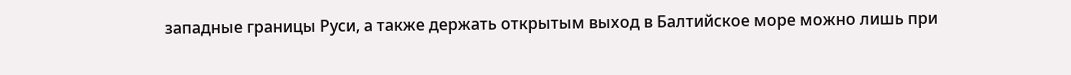западные границы Руси, а также держать открытым выход в Балтийское море можно лишь при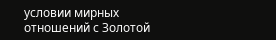условии мирных отношений с Золотой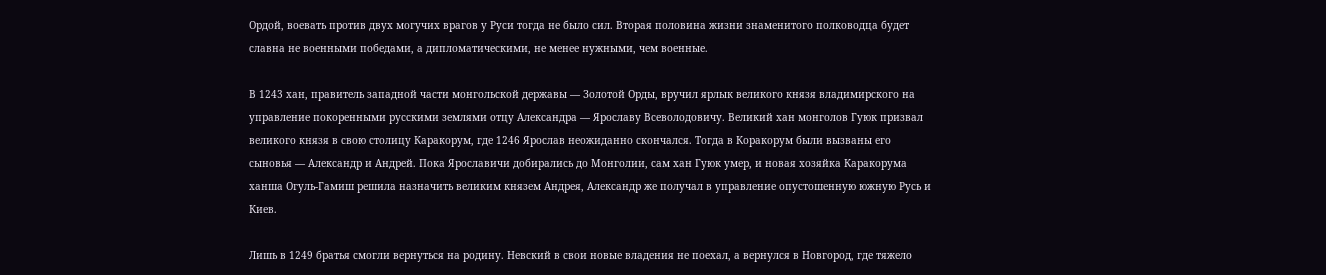Ордой, воевать против двух могучих врагов у Руси тогда не было сил. Вторая половина жизни знаменитого полководца будет славна не военными победами, а дипломатическими, не менее нужными, чем военные.

В 1243 хан, правитель западной части монгольской державы — Золотой Орды, вручил ярлык великого князя владимирского на управление покоренными русскими землями отцу Александра — Ярославу Всеволодовичу. Великий хан монголов Гуюк призвал великого князя в свою столицу Каракорум, где 1246 Ярослав неожиданно скончался. Тогда в Коракорум были вызваны его сыновья — Александр и Андрей. Пока Ярославичи добирались до Монголии, сам хан Гуюк умер, и новая хозяйка Каракорума ханша Огуль-Гамиш решила назначить великим князем Андрея, Александр же получал в управление опустошенную южную Русь и Киев.

Лишь в 1249 братья смогли вернуться на родину. Невский в свои новые владения не поехал, а вернулся в Новгород, где тяжело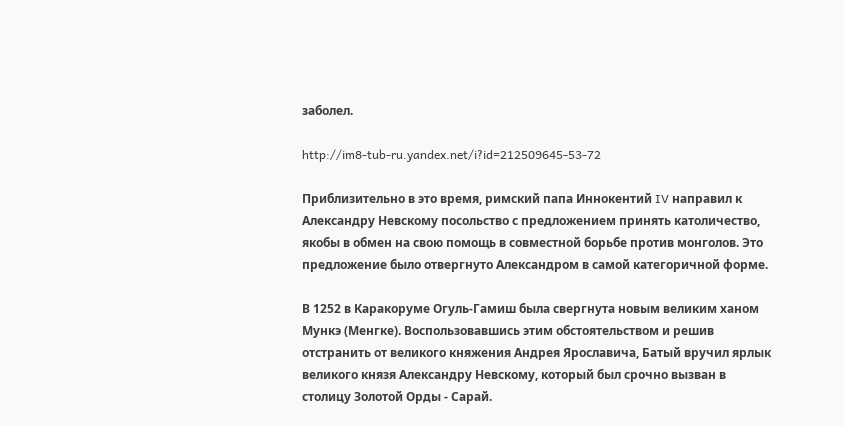заболел.

http://im8-tub-ru.yandex.net/i?id=212509645-53-72

Приблизительно в это время, римский папа Иннокентий IV направил к Александру Невскому посольство с предложением принять католичество, якобы в обмен на свою помощь в совместной борьбе против монголов. Это предложение было отвергнуто Александром в самой категоричной форме.

В 1252 в Каракоруме Огуль-Гамиш была свергнута новым великим ханом Мункэ (Менгке). Воспользовавшись этим обстоятельством и решив отстранить от великого княжения Андрея Ярославича, Батый вручил ярлык великого князя Александру Невскому, который был срочно вызван в столицу Золотой Орды - Сарай.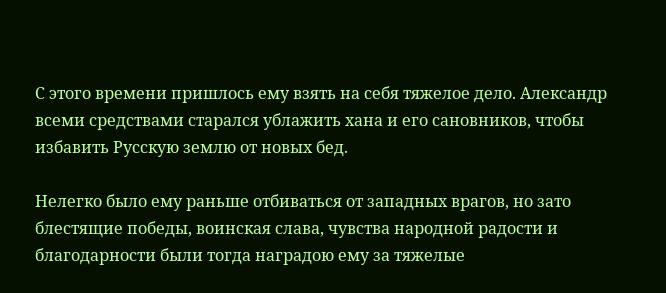С этого времени пришлось ему взять на себя тяжелое дело. Александр всеми средствами старался ублажить хана и его сановников, чтобы избавить Русскую землю от новых бед.

Нелегко было ему раньше отбиваться от западных врагов, но зато блестящие победы, воинская слава, чувства народной радости и благодарности были тогда наградою ему за тяжелые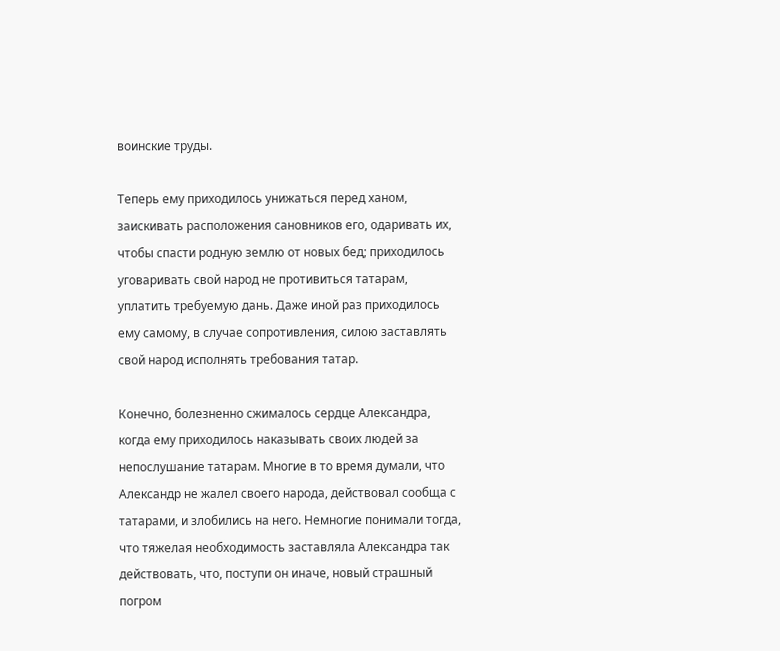воинские труды.

Теперь ему приходилось унижаться перед ханом, заискивать расположения сановников его, одаривать их, чтобы спасти родную землю от новых бед; приходилось уговаривать свой народ не противиться татарам, уплатить требуемую дань. Даже иной раз приходилось ему самому, в случае сопротивления, силою заставлять свой народ исполнять требования татар.

Конечно, болезненно сжималось сердце Александра, когда ему приходилось наказывать своих людей за непослушание татарам. Многие в то время думали, что Александр не жалел своего народа, действовал сообща с татарами, и злобились на него. Немногие понимали тогда, что тяжелая необходимость заставляла Александра так действовать, что, поступи он иначе, новый страшный погром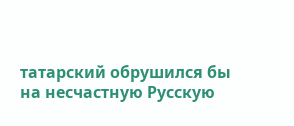татарский обрушился бы на несчастную Русскую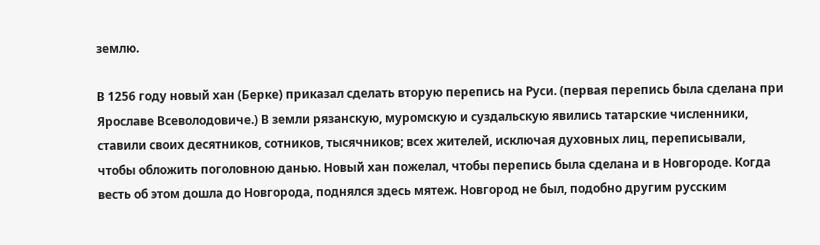землю.

В 1256 году новый хан (Берке) приказал сделать вторую перепись на Руси. (первая перепись была сделана при Ярославе Всеволодовиче.) В земли рязанскую, муромскую и суздальскую явились татарские численники, ставили своих десятников, сотников, тысячников; всех жителей, исключая духовных лиц, переписывали, чтобы обложить поголовною данью. Новый хан пожелал, чтобы перепись была сделана и в Новгороде. Когда весть об этом дошла до Новгорода, поднялся здесь мятеж. Новгород не был, подобно другим русским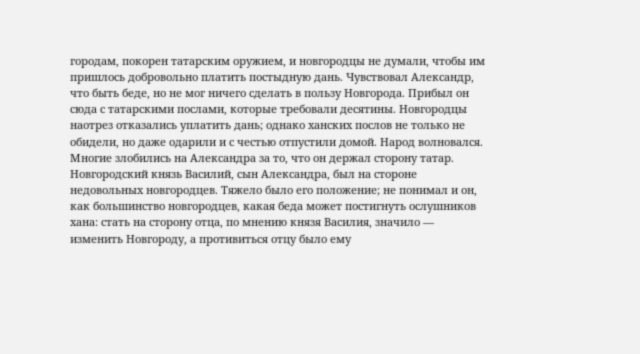городам, покорен татарским оружием, и новгородцы не думали, чтобы им пришлось добровольно платить постыдную дань. Чувствовал Александр, что быть беде, но не мог ничего сделать в пользу Новгорода. Прибыл он сюда с татарскими послами, которые требовали десятины. Новгородцы наотрез отказались уплатить дань; однако ханских послов не только не обидели, но даже одарили и с честью отпустили домой. Народ волновался. Многие злобились на Александра за то, что он держал сторону татар. Новгородский князь Василий, сын Александра, был на стороне недовольных новгородцев. Тяжело было его положение; не понимал и он, как большинство новгородцев, какая беда может постигнуть ослушников хана: стать на сторону отца, по мнению князя Василия, значило — изменить Новгороду, а противиться отцу было ему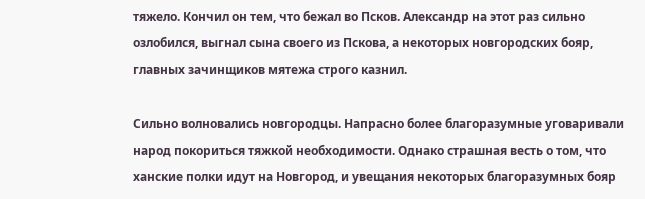тяжело. Кончил он тем, что бежал во Псков. Александр на этот раз сильно озлобился, выгнал сына своего из Пскова, а некоторых новгородских бояр, главных зачинщиков мятежа строго казнил.

Сильно волновались новгородцы. Напрасно более благоразумные уговаривали народ покориться тяжкой необходимости. Однако страшная весть о том, что ханские полки идут на Новгород, и увещания некоторых благоразумных бояр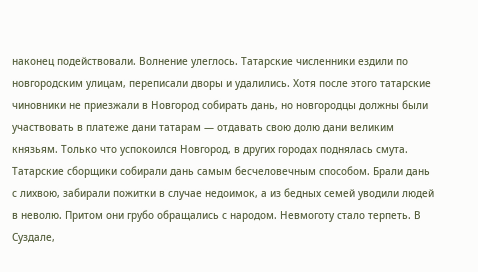наконец подействовали. Волнение улеглось. Татарские численники ездили по новгородским улицам, переписали дворы и удалились. Хотя после этого татарские чиновники не приезжали в Новгород собирать дань, но новгородцы должны были участвовать в платеже дани татарам — отдавать свою долю дани великим князьям. Только что успокоился Новгород, в других городах поднялась смута. Татарские сборщики собирали дань самым бесчеловечным способом. Брали дань с лихвою, забирали пожитки в случае недоимок, а из бедных семей уводили людей в неволю. Притом они грубо обращались с народом. Невмоготу стало терпеть. В Суздале,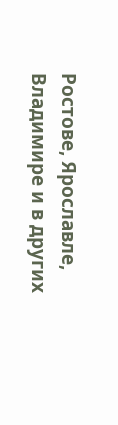Ростове, Ярославле, Владимире и в других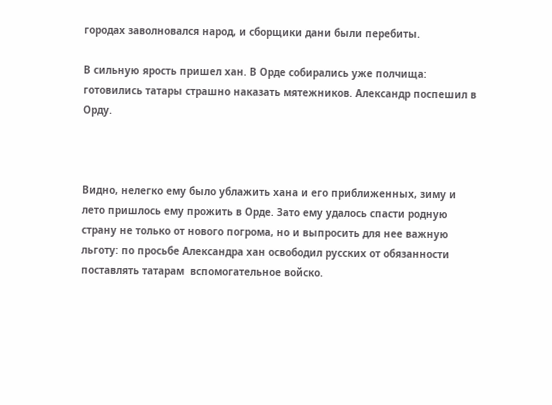городах заволновался народ, и сборщики дани были перебиты.

В сильную ярость пришел хан. В Орде собирались уже полчища: готовились татары страшно наказать мятежников. Александр поспешил в Орду.



Видно, нелегко ему было ублажить хана и его приближенных, зиму и лето пришлось ему прожить в Орде. Зато ему удалось спасти родную страну не только от нового погрома, но и выпросить для нее важную льготу: по просьбе Александра хан освободил русских от обязанности поставлять татарам  вспомогательное войско.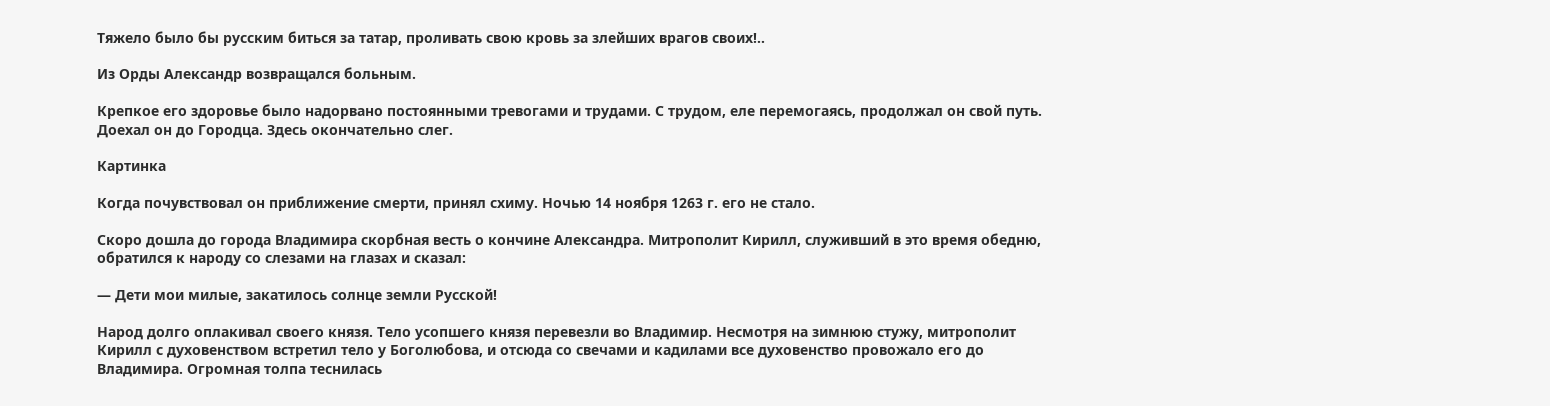Тяжело было бы русским биться за татар, проливать свою кровь за злейших врагов своих!..

Из Орды Александр возвращался больным.

Крепкое его здоровье было надорвано постоянными тревогами и трудами. С трудом, еле перемогаясь, продолжал он свой путь. Доехал он до Городца. Здесь окончательно слег.

Картинка

Когда почувствовал он приближение смерти, принял схиму. Ночью 14 ноября 1263 г. его не стало.

Скоро дошла до города Владимира скорбная весть о кончине Александра. Митрополит Кирилл, служивший в это время обедню, обратился к народу со слезами на глазах и сказал:

— Дети мои милые, закатилось солнце земли Русской!

Народ долго оплакивал своего князя. Тело усопшего князя перевезли во Владимир. Несмотря на зимнюю стужу, митрополит Кирилл с духовенством встретил тело у Боголюбова, и отсюда со свечами и кадилами все духовенство провожало его до Владимира. Огромная толпа теснилась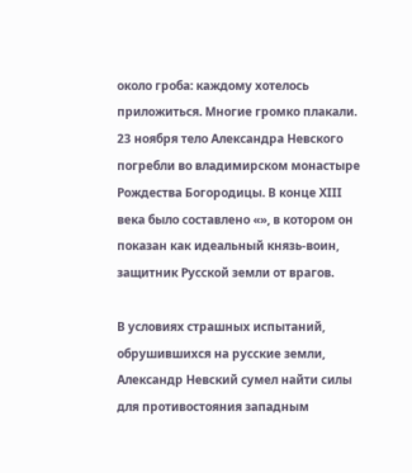около гроба: каждому хотелось приложиться. Многие громко плакали. 23 ноября тело Александра Невского погребли во владимирском монастыре Рождества Богородицы. В конце XIII века было составлено «», в котором он показан как идеальный князь-воин, защитник Русской земли от врагов.

В условиях страшных испытаний, обрушившихся на русские земли, Александр Невский сумел найти силы для противостояния западным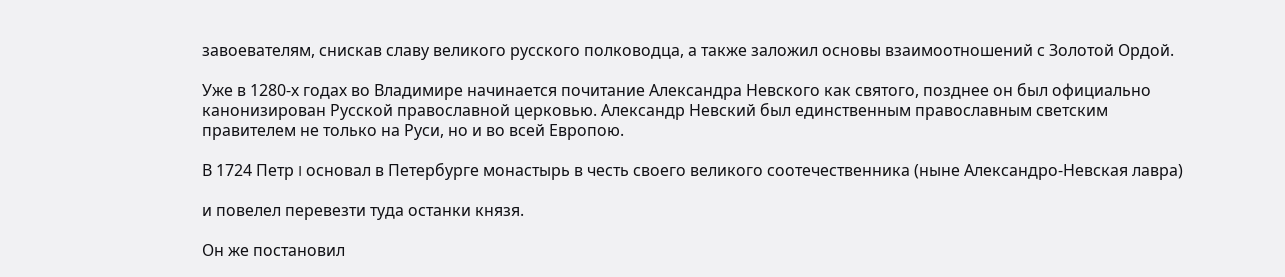завоевателям, снискав славу великого русского полководца, а также заложил основы взаимоотношений с Золотой Ордой.

Уже в 1280-х годах во Владимире начинается почитание Александра Невского как святого, позднее он был официально канонизирован Русской православной церковью. Александр Невский был единственным православным светским правителем не только на Руси, но и во всей Европою.

В 1724 Петр I основал в Петербурге монастырь в честь своего великого соотечественника (ныне Александро-Невская лавра)

и повелел перевезти туда останки князя.

Он же постановил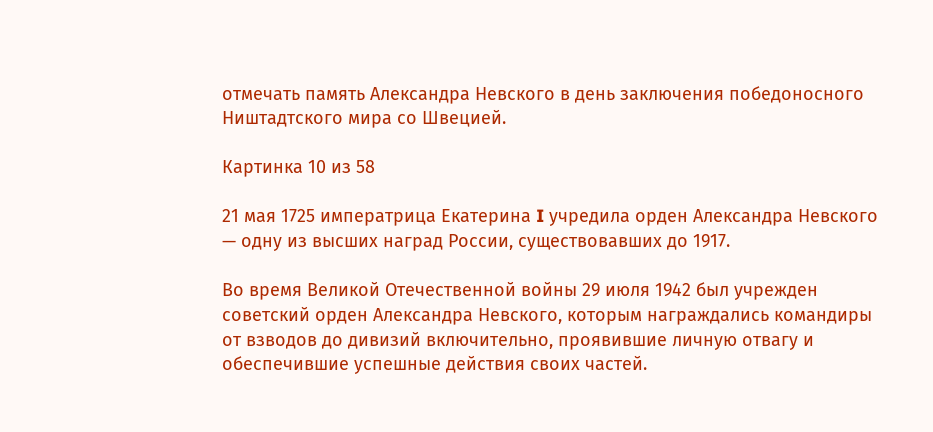отмечать память Александра Невского в день заключения победоносного Ништадтского мира со Швецией.

Картинка 10 из 58

21 мая 1725 императрица Екатерина I учредила орден Александра Невского — одну из высших наград России, существовавших до 1917.

Во время Великой Отечественной войны 29 июля 1942 был учрежден советский орден Александра Невского, которым награждались командиры от взводов до дивизий включительно, проявившие личную отвагу и обеспечившие успешные действия своих частей.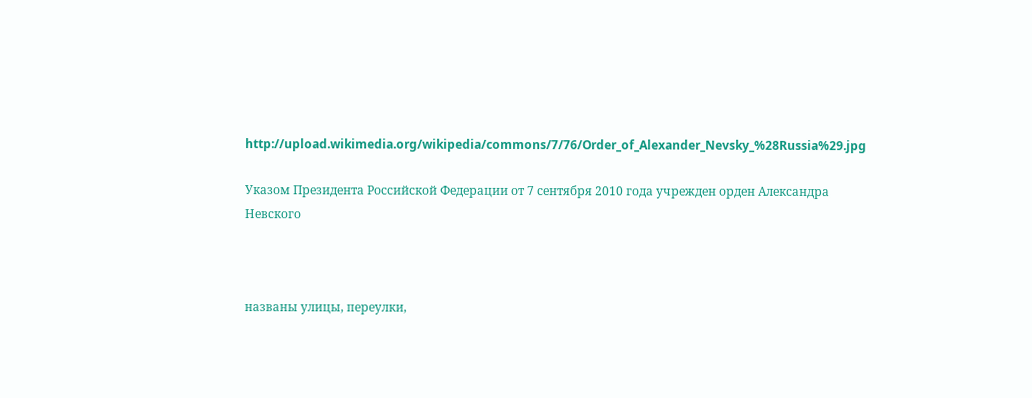http://upload.wikimedia.org/wikipedia/commons/7/76/Order_of_Alexander_Nevsky_%28Russia%29.jpg

Указом Президента Российской Федерации от 7 сентября 2010 года учрежден орден Александра Невского



названы улицы, переулки,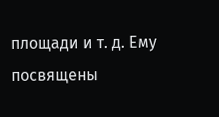площади и т. д. Ему посвящены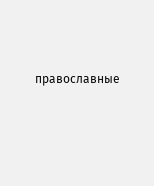православные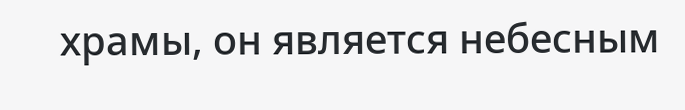храмы, он является небесным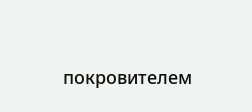покровителем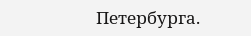Петербурга.